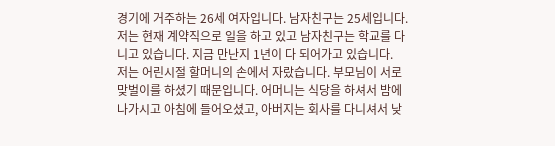경기에 거주하는 26세 여자입니다. 남자친구는 25세입니다. 저는 현재 계약직으로 일을 하고 있고 남자친구는 학교를 다니고 있습니다. 지금 만난지 1년이 다 되어가고 있습니다.
저는 어린시절 할머니의 손에서 자랐습니다. 부모님이 서로 맞벌이를 하셨기 때문입니다. 어머니는 식당을 하셔서 밤에 나가시고 아침에 들어오셨고, 아버지는 회사를 다니셔서 낮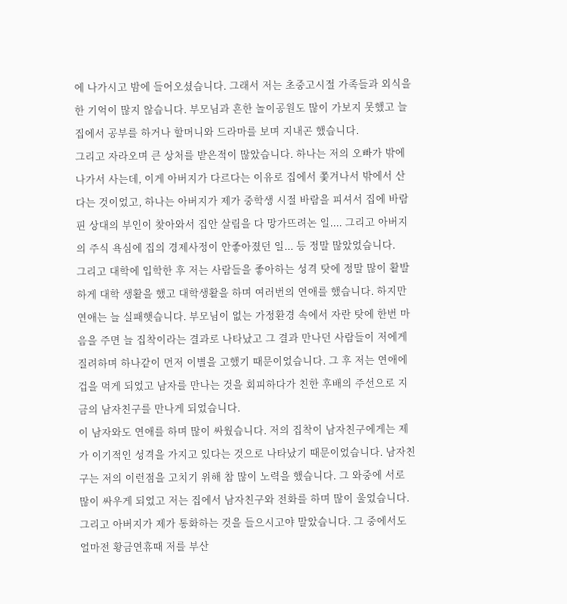에 나가시고 밤에 들어오셨습니다. 그래서 저는 초중고시절 가족들과 외식을 한 기억이 많지 않습니다. 부모님과 흔한 놀이공원도 많이 가보지 못했고 늘 집에서 공부를 하거나 할머니와 드라마를 보며 지내곤 했습니다.
그리고 자라오며 큰 상처를 받은적이 많았습니다. 하나는 저의 오빠가 밖에 나가서 사는데, 이게 아버지가 다르다는 이유로 집에서 쫓겨나서 밖에서 산다는 것이었고, 하나는 아버지가 제가 중학생 시절 바람을 피셔서 집에 바람핀 상대의 부인이 찾아와서 집안 살림을 다 망가뜨려논 일.... 그리고 아버지의 주식 욕심에 집의 경제사정이 안좋아졌던 일... 등 정말 많았었습니다.
그리고 대학에 입학한 후 저는 사람들을 좋아하는 성격 탓에 정말 많이 활발하게 대학 생활을 했고 대학생활을 하며 여러번의 연애를 했습니다. 하지만 연애는 늘 실패햇습니다. 부모님이 없는 가정환경 속에서 자란 탓에 한번 마음을 주면 늘 집착이라는 결과로 나타났고 그 결과 만나던 사람들이 저에게 질려하며 하나같이 먼저 이별을 고했기 때문이었습니다. 그 후 저는 연애에 겁을 먹게 되었고 남자를 만나는 것을 회피하다가 친한 후배의 주선으로 지금의 남자친구를 만나게 되었습니다.
이 남자와도 연애를 하며 많이 싸웠습니다. 저의 집착이 남자친구에게는 제가 이기적인 성격을 가지고 있다는 것으로 나타났기 때문이었습니다. 남자친구는 저의 이런점을 고치기 위해 참 많이 노력을 했습니다. 그 와중에 서로 많이 싸우게 되었고 저는 집에서 남자친구와 전화를 하며 많이 울었습니다. 그리고 아버지가 제가 통화하는 것을 들으시고야 말았습니다. 그 중에서도 얼마전 황금연휴때 저를 부산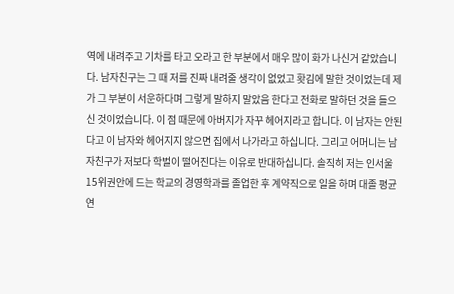역에 내려주고 기차를 타고 오라고 한 부분에서 매우 많이 화가 나신거 같았습니다. 남자친구는 그 때 저를 진짜 내려줄 생각이 없었고 홧김에 말한 것이었는데 제가 그 부분이 서운하다며 그렇게 말하지 말았음 한다고 전화로 말하던 것을 들으신 것이었습니다. 이 점 때문에 아버지가 자꾸 헤어지라고 합니다. 이 남자는 안된다고 이 남자와 헤어지지 않으면 집에서 나가라고 하십니다. 그리고 어머니는 남자친구가 저보다 학벌이 떨어진다는 이유로 반대하십니다. 솔직히 저는 인서울 15위권안에 드는 학교의 경영학과를 졸업한 후 계약직으로 일을 하며 대졸 평균 연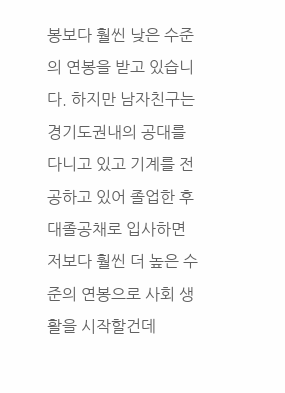봉보다 훨씬 낮은 수준의 연봉을 받고 있습니다. 하지만 남자친구는 경기도권내의 공대를 다니고 있고 기계를 전공하고 있어 졸업한 후 대졸공채로 입사하면 저보다 훨씬 더 높은 수준의 연봉으로 사회 생활을 시작할건데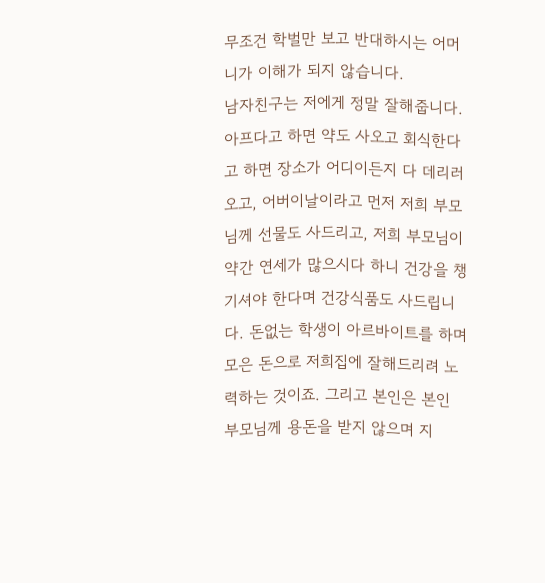무조건 학벌만 보고 반대하시는 어머니가 이해가 되지 않습니다.
남자친구는 저에게 정말 잘해줍니다. 아프다고 하면 약도 사오고 회식한다고 하면 장소가 어디이든지 다 데리러 오고, 어버이날이라고 먼저 저희 부모님께 선물도 사드리고, 저희 부모님이 약간 연세가 많으시다 하니 건강을 챙기셔야 한다며 건강식품도 사드립니다. 돈없는 학생이 아르바이트를 하며 모은 돈으로 저희집에 잘해드리려 노력하는 것이죠. 그리고 본인은 본인 부모님께 용돈을 받지 않으며 지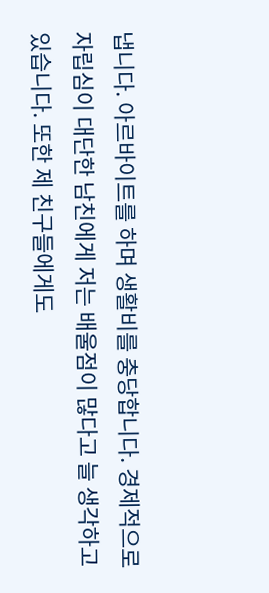냅니다. 아르바이트를 하며 생활비를 충당합니다. 경제적으로 자립심이 대단한 남친에게 저는 배울점이 많다고 늘 생각하고 있습니다. 또한 제 친구들에게도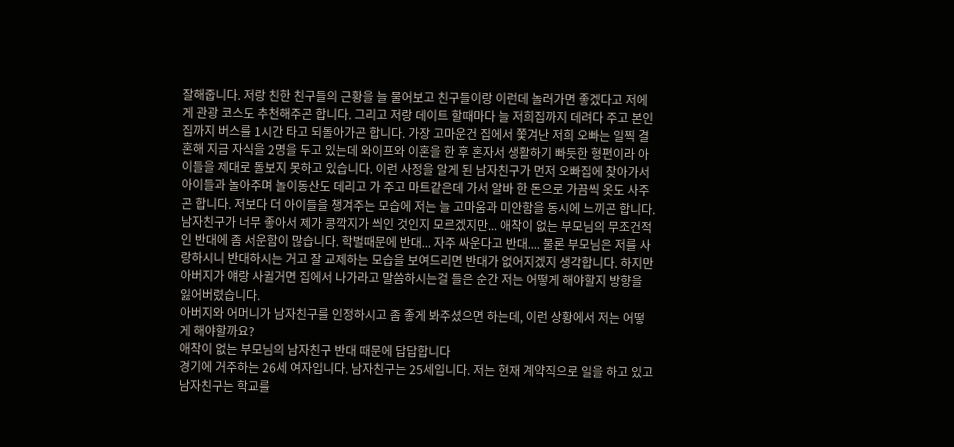잘해줍니다. 저랑 친한 친구들의 근황을 늘 물어보고 친구들이랑 이런데 놀러가면 좋겠다고 저에게 관광 코스도 추천해주곤 합니다. 그리고 저랑 데이트 할때마다 늘 저희집까지 데려다 주고 본인 집까지 버스를 1시간 타고 되돌아가곤 합니다. 가장 고마운건 집에서 쫓겨난 저희 오빠는 일찍 결혼해 지금 자식을 2명을 두고 있는데 와이프와 이혼을 한 후 혼자서 생활하기 빠듯한 형편이라 아이들을 제대로 돌보지 못하고 있습니다. 이런 사정을 알게 된 남자친구가 먼저 오빠집에 찾아가서 아이들과 놀아주며 놀이동산도 데리고 가 주고 마트같은데 가서 알바 한 돈으로 가끔씩 옷도 사주곤 합니다. 저보다 더 아이들을 챙겨주는 모습에 저는 늘 고마움과 미안함을 동시에 느끼곤 합니다.
남자친구가 너무 좋아서 제가 콩깍지가 씌인 것인지 모르겠지만... 애착이 없는 부모님의 무조건적인 반대에 좀 서운함이 많습니다. 학벌때문에 반대... 자주 싸운다고 반대.... 물론 부모님은 저를 사랑하시니 반대하시는 거고 잘 교제하는 모습을 보여드리면 반대가 없어지겠지 생각합니다. 하지만 아버지가 얘랑 사귈거면 집에서 나가라고 말씀하시는걸 들은 순간 저는 어떻게 해야할지 방향을 잃어버렸습니다.
아버지와 어머니가 남자친구를 인정하시고 좀 좋게 봐주셨으면 하는데, 이런 상황에서 저는 어떻게 해야할까요?
애착이 없는 부모님의 남자친구 반대 때문에 답답합니다
경기에 거주하는 26세 여자입니다. 남자친구는 25세입니다. 저는 현재 계약직으로 일을 하고 있고 남자친구는 학교를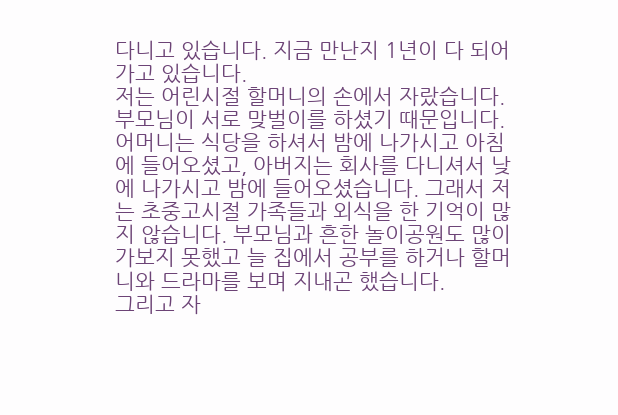다니고 있습니다. 지금 만난지 1년이 다 되어가고 있습니다.
저는 어린시절 할머니의 손에서 자랐습니다. 부모님이 서로 맞벌이를 하셨기 때문입니다. 어머니는 식당을 하셔서 밤에 나가시고 아침에 들어오셨고, 아버지는 회사를 다니셔서 낮에 나가시고 밤에 들어오셨습니다. 그래서 저는 초중고시절 가족들과 외식을 한 기억이 많지 않습니다. 부모님과 흔한 놀이공원도 많이 가보지 못했고 늘 집에서 공부를 하거나 할머니와 드라마를 보며 지내곤 했습니다.
그리고 자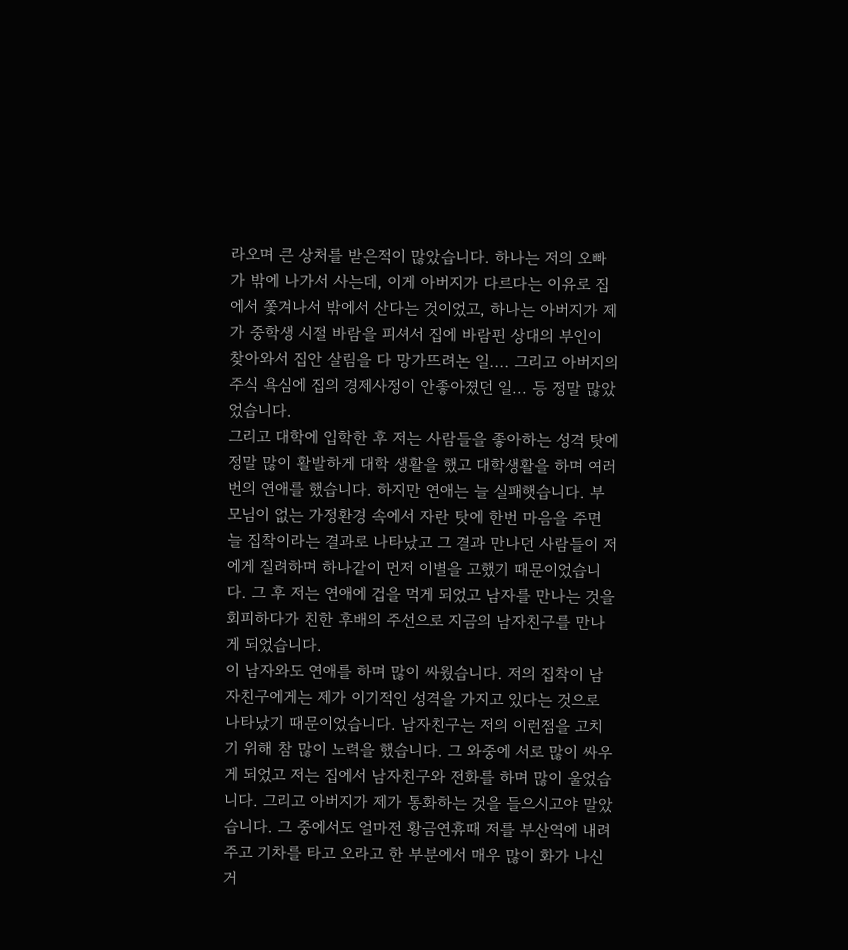라오며 큰 상처를 받은적이 많았습니다. 하나는 저의 오빠가 밖에 나가서 사는데, 이게 아버지가 다르다는 이유로 집에서 쫓겨나서 밖에서 산다는 것이었고, 하나는 아버지가 제가 중학생 시절 바람을 피셔서 집에 바람핀 상대의 부인이 찾아와서 집안 살림을 다 망가뜨려논 일.... 그리고 아버지의 주식 욕심에 집의 경제사정이 안좋아졌던 일... 등 정말 많았었습니다.
그리고 대학에 입학한 후 저는 사람들을 좋아하는 성격 탓에 정말 많이 활발하게 대학 생활을 했고 대학생활을 하며 여러번의 연애를 했습니다. 하지만 연애는 늘 실패햇습니다. 부모님이 없는 가정환경 속에서 자란 탓에 한번 마음을 주면 늘 집착이라는 결과로 나타났고 그 결과 만나던 사람들이 저에게 질려하며 하나같이 먼저 이별을 고했기 때문이었습니다. 그 후 저는 연애에 겁을 먹게 되었고 남자를 만나는 것을 회피하다가 친한 후배의 주선으로 지금의 남자친구를 만나게 되었습니다.
이 남자와도 연애를 하며 많이 싸웠습니다. 저의 집착이 남자친구에게는 제가 이기적인 성격을 가지고 있다는 것으로 나타났기 때문이었습니다. 남자친구는 저의 이런점을 고치기 위해 참 많이 노력을 했습니다. 그 와중에 서로 많이 싸우게 되었고 저는 집에서 남자친구와 전화를 하며 많이 울었습니다. 그리고 아버지가 제가 통화하는 것을 들으시고야 말았습니다. 그 중에서도 얼마전 황금연휴때 저를 부산역에 내려주고 기차를 타고 오라고 한 부분에서 매우 많이 화가 나신거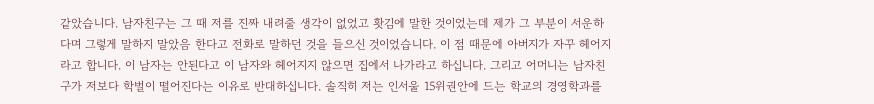같았습니다. 남자친구는 그 때 저를 진짜 내려줄 생각이 없었고 홧김에 말한 것이었는데 제가 그 부분이 서운하다며 그렇게 말하지 말았음 한다고 전화로 말하던 것을 들으신 것이었습니다. 이 점 때문에 아버지가 자꾸 헤어지라고 합니다. 이 남자는 안된다고 이 남자와 헤어지지 않으면 집에서 나가라고 하십니다. 그리고 어머니는 남자친구가 저보다 학벌이 떨어진다는 이유로 반대하십니다. 솔직히 저는 인서울 15위권안에 드는 학교의 경영학과를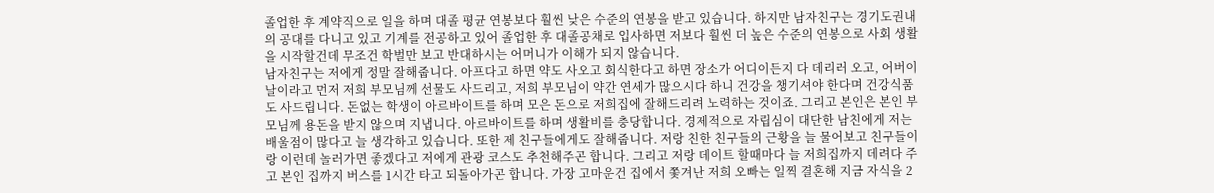졸업한 후 계약직으로 일을 하며 대졸 평균 연봉보다 훨씬 낮은 수준의 연봉을 받고 있습니다. 하지만 남자친구는 경기도권내의 공대를 다니고 있고 기계를 전공하고 있어 졸업한 후 대졸공채로 입사하면 저보다 훨씬 더 높은 수준의 연봉으로 사회 생활을 시작할건데 무조건 학벌만 보고 반대하시는 어머니가 이해가 되지 않습니다.
남자친구는 저에게 정말 잘해줍니다. 아프다고 하면 약도 사오고 회식한다고 하면 장소가 어디이든지 다 데리러 오고, 어버이날이라고 먼저 저희 부모님께 선물도 사드리고, 저희 부모님이 약간 연세가 많으시다 하니 건강을 챙기셔야 한다며 건강식품도 사드립니다. 돈없는 학생이 아르바이트를 하며 모은 돈으로 저희집에 잘해드리려 노력하는 것이죠. 그리고 본인은 본인 부모님께 용돈을 받지 않으며 지냅니다. 아르바이트를 하며 생활비를 충당합니다. 경제적으로 자립심이 대단한 남친에게 저는 배울점이 많다고 늘 생각하고 있습니다. 또한 제 친구들에게도 잘해줍니다. 저랑 친한 친구들의 근황을 늘 물어보고 친구들이랑 이런데 놀러가면 좋겠다고 저에게 관광 코스도 추천해주곤 합니다. 그리고 저랑 데이트 할때마다 늘 저희집까지 데려다 주고 본인 집까지 버스를 1시간 타고 되돌아가곤 합니다. 가장 고마운건 집에서 쫓겨난 저희 오빠는 일찍 결혼해 지금 자식을 2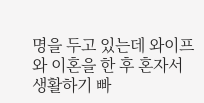명을 두고 있는데 와이프와 이혼을 한 후 혼자서 생활하기 빠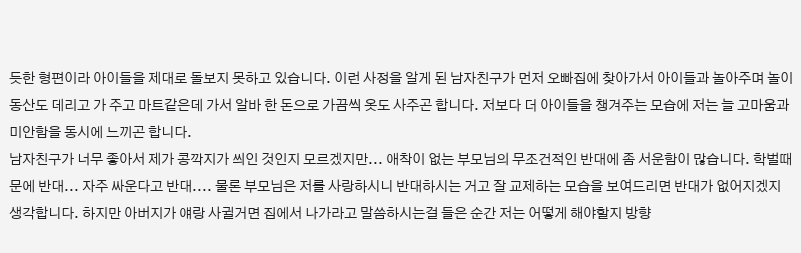듯한 형편이라 아이들을 제대로 돌보지 못하고 있습니다. 이런 사정을 알게 된 남자친구가 먼저 오빠집에 찾아가서 아이들과 놀아주며 놀이동산도 데리고 가 주고 마트같은데 가서 알바 한 돈으로 가끔씩 옷도 사주곤 합니다. 저보다 더 아이들을 챙겨주는 모습에 저는 늘 고마움과 미안함을 동시에 느끼곤 합니다.
남자친구가 너무 좋아서 제가 콩깍지가 씌인 것인지 모르겠지만... 애착이 없는 부모님의 무조건적인 반대에 좀 서운함이 많습니다. 학벌때문에 반대... 자주 싸운다고 반대.... 물론 부모님은 저를 사랑하시니 반대하시는 거고 잘 교제하는 모습을 보여드리면 반대가 없어지겠지 생각합니다. 하지만 아버지가 얘랑 사귈거면 집에서 나가라고 말씀하시는걸 들은 순간 저는 어떻게 해야할지 방향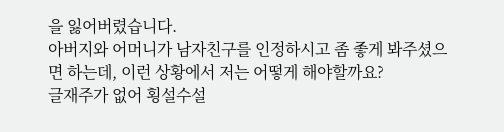을 잃어버렸습니다.
아버지와 어머니가 남자친구를 인정하시고 좀 좋게 봐주셨으면 하는데, 이런 상황에서 저는 어떻게 해야할까요?
글재주가 없어 횡설수설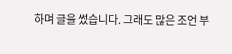하며 글을 썼습니다. 그래도 많은 조언 부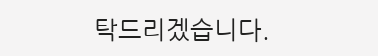탁드리겠습니다.